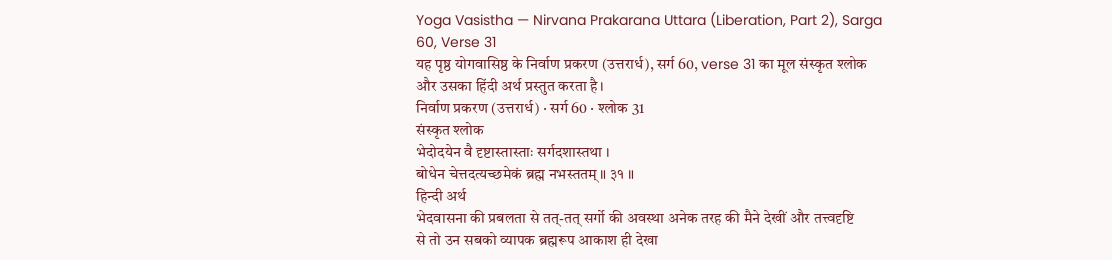Yoga Vasistha — Nirvana Prakarana Uttara (Liberation, Part 2), Sarga 60, Verse 31
यह पृष्ठ योगवासिष्ठ के निर्वाण प्रकरण (उत्तरार्ध), सर्ग 60, verse 31 का मूल संस्कृत श्लोक और उसका हिंदी अर्थ प्रस्तुत करता है।
निर्वाण प्रकरण (उत्तरार्ध) · सर्ग 60 · श्लोक 31
संस्कृत श्लोक
भेदोदयेन वै दृष्टास्तास्ताः सर्गदशास्तथा ।
बोधेन चेत्तदत्यच्छमेकं ब्रह्म नभस्ततम् ॥ ३१ ॥
हिन्दी अर्थ
भेदवासना की प्रबलता से तत्-तत् सर्गो की अवस्था अनेक तरह की मैने देखीं और तत्त्वदृष्टि
से तो उन सबको व्यापक ब्रह्मरूप आकाश ही देखा